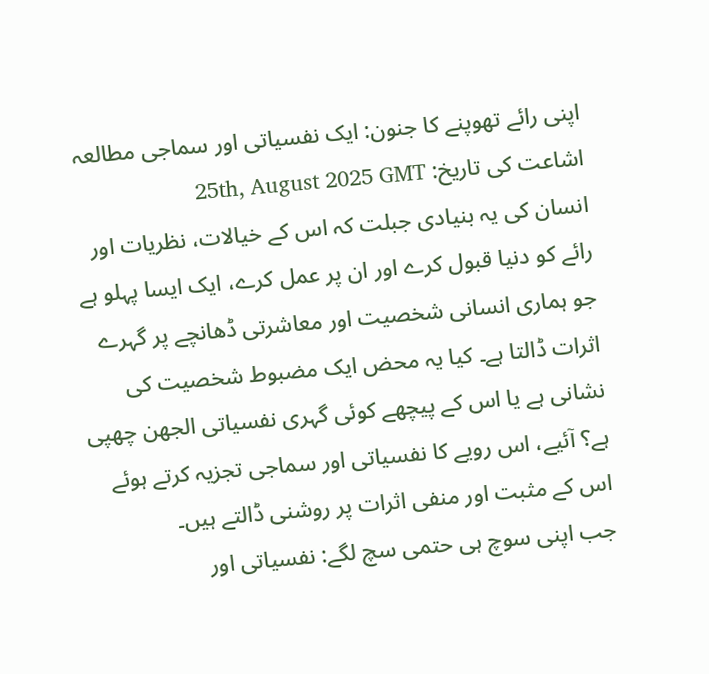اپنی رائے تھوپنے کا جنون: ایک نفسیاتی اور سماجی مطالعہ
اشاعت کی تاریخ: 25th, August 2025 GMT
انسان کی یہ بنیادی جبلت کہ اس کے خیالات، نظریات اور رائے کو دنیا قبول کرے اور ان پر عمل کرے، ایک ایسا پہلو ہے جو ہماری انسانی شخصیت اور معاشرتی ڈھانچے پر گہرے اثرات ڈالتا ہے۔ کیا یہ محض ایک مضبوط شخصیت کی نشانی ہے یا اس کے پیچھے کوئی گہری نفسیاتی الجھن چھپی ہے؟ آئیے، اس رویے کا نفسیاتی اور سماجی تجزیہ کرتے ہوئے اس کے مثبت اور منفی اثرات پر روشنی ڈالتے ہیں۔
جب اپنی سوچ ہی حتمی سچ لگے: نفسیاتی اور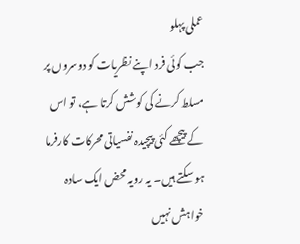عملی پہلو
جب کوئی فرد اپنے نظریات کو دوسروں پر مسلط کرنے کی کوشش کرتا ہے، تو اس کے پیچھے کئی پیچیدہ نفسیاتی محرکات کارفرما ہو سکتے ہیں۔ یہ رویہ محض ایک سادہ خواہش نہیں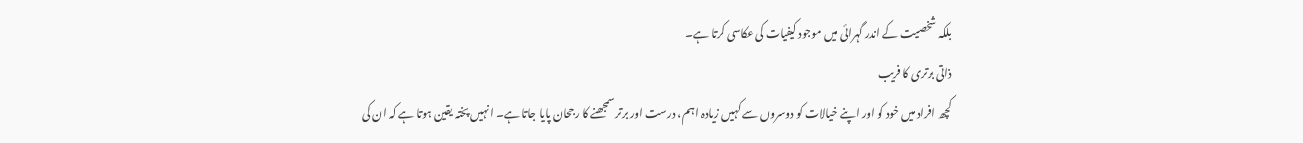بلکہ شخصیت کے اندر گہرائی میں موجود کیفیات کی عکاسی کرتا ہے۔
ذاتی برتری کا فریب
کچھ افراد میں خود کو اور اپنے خیالات کو دوسروں سے کہیں زیادہ اہم، درست اور برتر سمجھنے کا رجحان پایا جاتا ہے۔ انہیں پختہ یقین ہوتا ہے کہ ان کی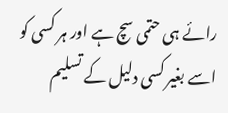رائے ہی حتمی سچ ہے اور ہر کسی کو اسے بغیر کسی دلیل کے تسلیم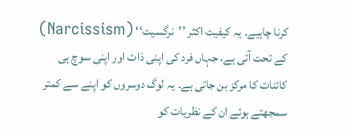کرنا چاہیے۔ یہ کیفیت اکثر ’’نرگسیت‘‘ (Narcissism) کے تحت آتی ہے، جہاں فرد کی اپنی ذات اور اپنی سوچ ہی کائنات کا مرکز بن جاتی ہے۔ یہ لوگ دوسروں کو اپنے سے کمتر سمجھتے ہوئے ان کے نظریات کو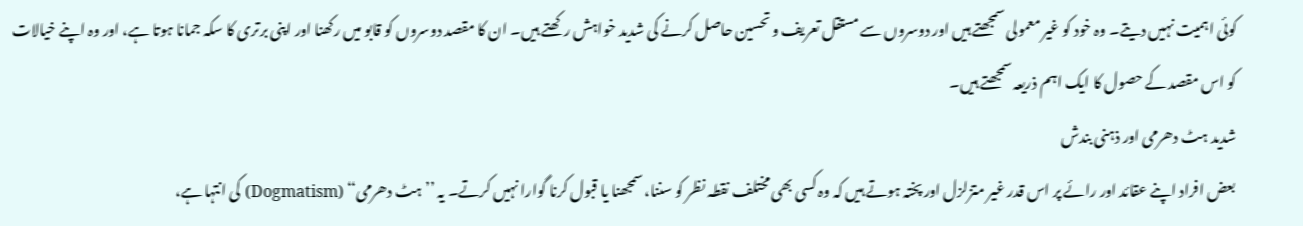کوئی اہمیت نہیں دیتے۔ وہ خود کو غیر معمولی سمجھتے ہیں اور دوسروں سے مستقل تعریف و تحسین حاصل کرنے کی شدید خواہش رکھتے ہیں۔ ان کا مقصد دوسروں کو قابو میں رکھنا اور اپنی برتری کا سکہ جمانا ہوتا ہے، اور وہ اپنے خیالات کو اس مقصد کے حصول کا ایک اہم ذریعہ سمجھتے ہیں۔
شدید ہٹ دھرمی اور ذہنی بندش
بعض افراد اپنے عقائد اور رائے پر اس قدر غیر متزلزل اور پختہ ہوتے ہیں کہ وہ کسی بھی مختلف نقطہ نظر کو سننا، سمجھنا یا قبول کرنا گوارا نہیں کرتے۔ یہ ’’ہٹ دھرمی‘‘ (Dogmatism) کی انتہا ہے،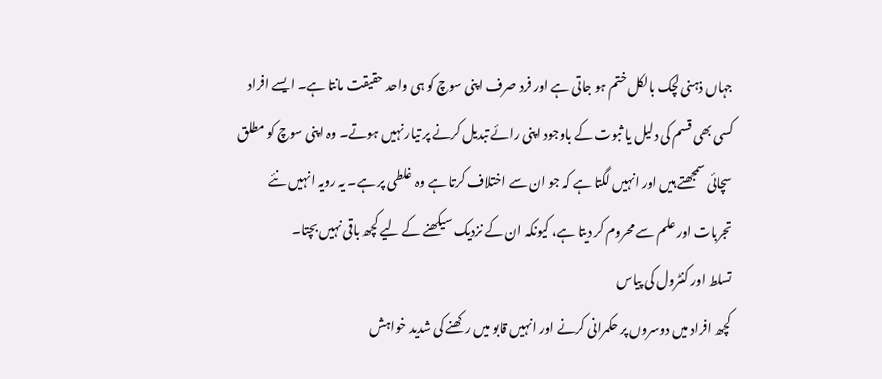جہاں ذہنی لچک بالکل ختم ہو جاتی ہے اور فرد صرف اپنی سوچ کو ہی واحد حقیقت مانتا ہے۔ ایسے افراد کسی بھی قسم کی دلیل یا ثبوت کے باوجود اپنی رائے تبدیل کرنے پر تیار نہیں ہوتے۔ وہ اپنی سوچ کو مطلق سچائی سمجھتے ہیں اور انہیں لگتا ہے کہ جو ان سے اختلاف کرتا ہے وہ غلطی پر ہے۔ یہ رویہ انہیں نئے تجربات اور علم سے محروم کر دیتا ہے، کیونکہ ان کے نزدیک سیکھنے کے لیے کچھ باقی نہیں بچتا۔
تسلط اور کنٹرول کی پیاس
کچھ افراد میں دوسروں پر حکمرانی کرنے اور انہیں قابو میں رکھنے کی شدید خواہش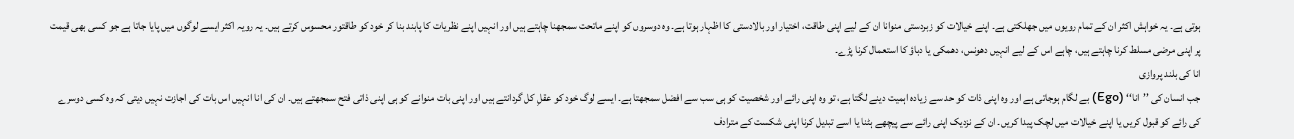ہوتی ہے۔ یہ خواہش اکثر ان کے تمام رویوں میں جھلکتی ہے۔ اپنے خیالات کو زبردستی منوانا ان کے لیے اپنی طاقت، اختیار اور بالادستی کا اظہار ہوتا ہے۔ وہ دوسروں کو اپنے ماتحت سمجھنا چاہتے ہیں اور انہیں اپنے نظریات کا پابند بنا کر خود کو طاقتور محسوس کرتے ہیں۔ یہ رویہ اکثر ایسے لوگوں میں پایا جاتا ہے جو کسی بھی قیمت پر اپنی مرضی مسلط کرنا چاہتے ہیں، چاہے اس کے لیے انہیں دھونس، دھمکی یا دباؤ کا استعمال کرنا پڑے۔
انا کی بلند پروازی
جب انسان کی ’’انا‘‘ (Ego) بے لگام ہوجاتی ہے اور وہ اپنی ذات کو حد سے زیادہ اہمیت دینے لگتا ہے، تو وہ اپنی رائے اور شخصیت کو ہی سب سے افضل سمجھتا ہے۔ ایسے لوگ خود کو عقلِ کل گردانتے ہیں اور اپنی بات منوانے کو ہی اپنی ذاتی فتح سمجھتے ہیں۔ ان کی انا انہیں اس بات کی اجازت نہیں دیتی کہ وہ کسی دوسرے کی رائے کو قبول کریں یا اپنے خیالات میں لچک پیدا کریں۔ ان کے نزدیک اپنی رائے سے پیچھے ہٹنا یا اسے تبدیل کرنا اپنی شکست کے مترادف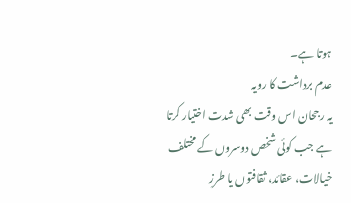ہوتا ہے۔
عدم برداشت کا رویہ
یہ رجحان اس وقت بھی شدت اختیار کرتا ہے جب کوئی شخص دوسروں کے مختلف خیالات، عقائد، ثقافتوں یا طرزِ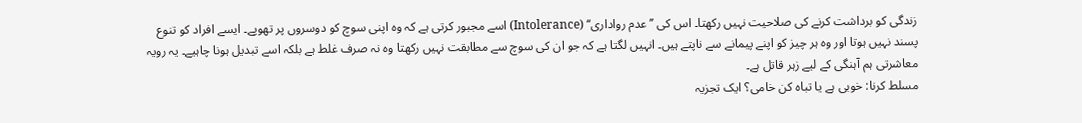زندگی کو برداشت کرنے کی صلاحیت نہیں رکھتا۔ اس کی ’’عدم رواداری‘‘ (Intolerance) اسے مجبور کرتی ہے کہ وہ اپنی سوچ کو دوسروں پر تھوپے۔ ایسے افراد کو تنوع پسند نہیں ہوتا اور وہ ہر چیز کو اپنے پیمانے سے ناپتے ہیں۔ انہیں لگتا ہے کہ جو ان کی سوچ سے مطابقت نہیں رکھتا وہ نہ صرف غلط ہے بلکہ اسے تبدیل ہونا چاہیے۔ یہ رویہ معاشرتی ہم آہنگی کے لیے زہر قاتل ہے۔
مسلط کرنا: خوبی ہے یا تباہ کن خامی؟ ایک تجزیہ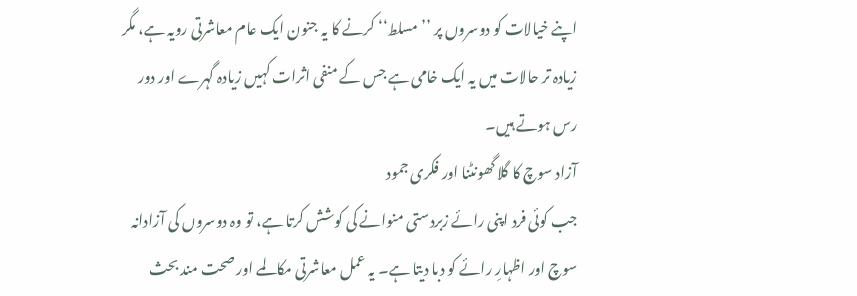اپنے خیالات کو دوسروں پر ’’مسلط‘‘ کرنے کا یہ جنون ایک عام معاشرتی رویہ ہے، مگر زیادہ تر حالات میں یہ ایک خامی ہے جس کے منفی اثرات کہیں زیادہ گہرے اور دور رس ہوتے ہیں۔
آزاد سوچ کا گلا گھونٹنا اور فکری جمود
جب کوئی فرد اپنی رائے زبردستی منوانے کی کوشش کرتا ہے، تو وہ دوسروں کی آزادانہ سوچ اور اظہارِ رائے کو دبا دیتا ہے۔ یہ عمل معاشرتی مکالمے اور صحت مند بحث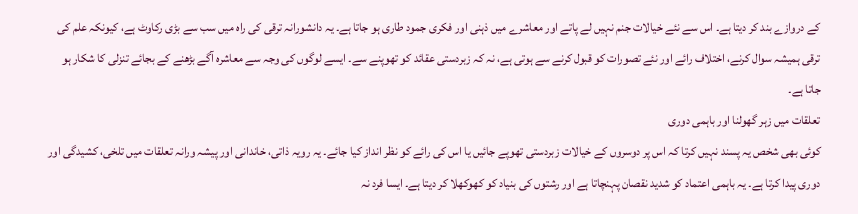کے دروازے بند کر دیتا ہے۔ اس سے نئے خیالات جنم نہیں لے پاتے اور معاشرے میں ذہنی اور فکری جمود طاری ہو جاتا ہے۔ یہ دانشورانہ ترقی کی راہ میں سب سے بڑی رکاوٹ ہے، کیونکہ علم کی ترقی ہمیشہ سوال کرنے، اختلاف رائے اور نئے تصورات کو قبول کرنے سے ہوتی ہے، نہ کہ زبردستی عقائد کو تھوپنے سے۔ ایسے لوگوں کی وجہ سے معاشرہ آگے بڑھنے کے بجائے تنزلی کا شکار ہو جاتا ہے۔
تعلقات میں زہر گھولنا اور باہمی دوری
کوئی بھی شخص یہ پسند نہیں کرتا کہ اس پر دوسروں کے خیالات زبردستی تھوپے جائیں یا اس کی رائے کو نظر انداز کیا جائے۔ یہ رویہ ذاتی، خاندانی اور پیشہ ورانہ تعلقات میں تلخی، کشیدگی اور دوری پیدا کرتا ہے۔ یہ باہمی اعتماد کو شدید نقصان پہنچاتا ہے اور رشتوں کی بنیاد کو کھوکھلا کر دیتا ہے۔ ایسا فرد نہ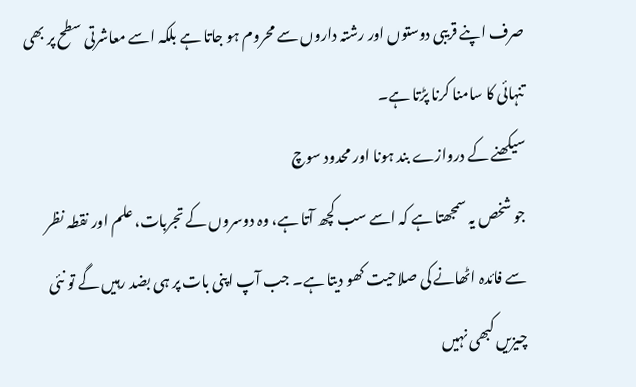صرف اپنے قریبی دوستوں اور رشتہ داروں سے محروم ہو جاتا ہے بلکہ اسے معاشرتی سطح پر بھی تنہائی کا سامنا کرنا پڑتا ہے۔
سیکھنے کے دروازے بند ہونا اور محدود سوچ
جو شخص یہ سمجھتا ہے کہ اسے سب کچھ آتا ہے، وہ دوسروں کے تجربات، علم اور نقطہ نظر سے فائدہ اٹھانے کی صلاحیت کھو دیتا ہے۔ جب آپ اپنی بات پر ہی بضد رہیں گے تو نئی چیزیں کبھی نہیں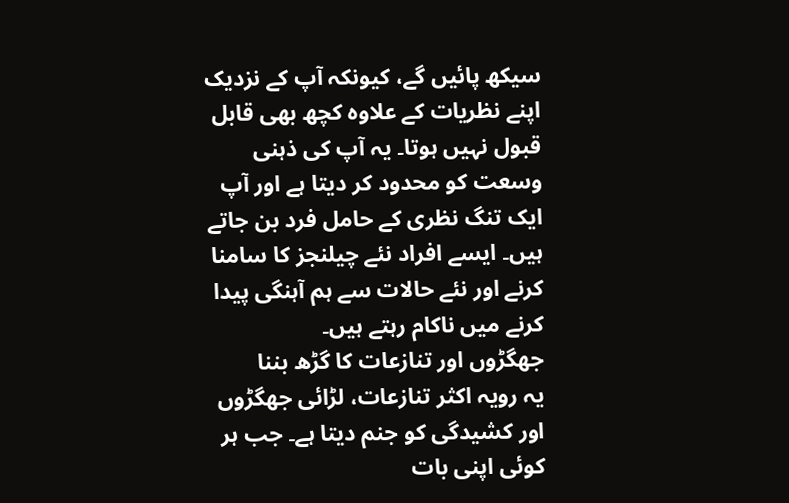سیکھ پائیں گے، کیونکہ آپ کے نزدیک اپنے نظریات کے علاوہ کچھ بھی قابل قبول نہیں ہوتا۔ یہ آپ کی ذہنی وسعت کو محدود کر دیتا ہے اور آپ ایک تنگ نظری کے حامل فرد بن جاتے ہیں۔ ایسے افراد نئے چیلنجز کا سامنا کرنے اور نئے حالات سے ہم آہنگی پیدا کرنے میں ناکام رہتے ہیں۔
جھگڑوں اور تنازعات کا گڑھ بننا
یہ رویہ اکثر تنازعات، لڑائی جھگڑوں اور کشیدگی کو جنم دیتا ہے۔ جب ہر کوئی اپنی بات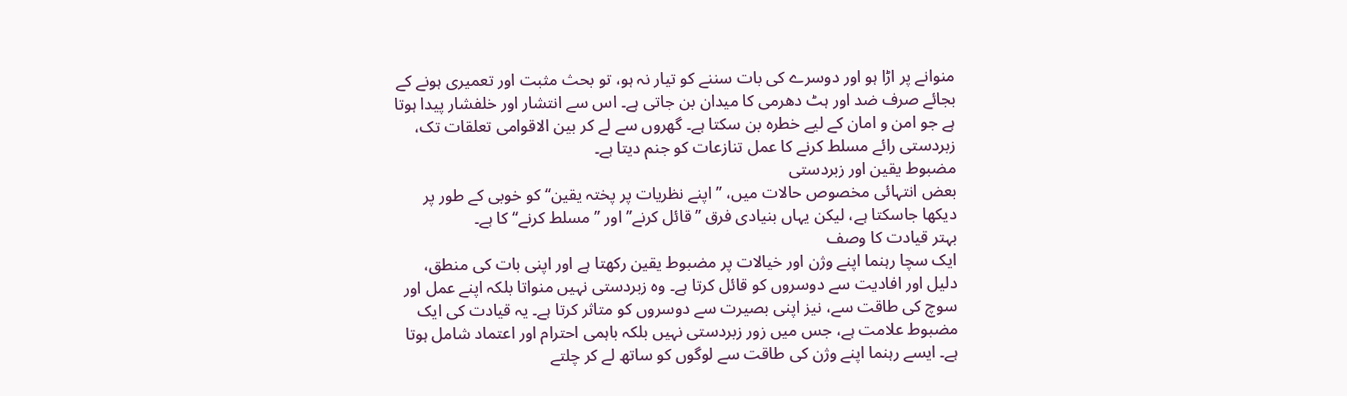منوانے پر اڑا ہو اور دوسرے کی بات سننے کو تیار نہ ہو، تو بحث مثبت اور تعمیری ہونے کے بجائے صرف ضد اور ہٹ دھرمی کا میدان بن جاتی ہے۔ اس سے انتشار اور خلفشار پیدا ہوتا ہے جو امن و امان کے لیے خطرہ بن سکتا ہے۔ گھروں سے لے کر بین الاقوامی تعلقات تک، زبردستی رائے مسلط کرنے کا عمل تنازعات کو جنم دیتا ہے۔
مضبوط یقین اور زبردستی
بعض انتہائی مخصوص حالات میں، ’’اپنے نظریات پر پختہ یقین‘‘ کو خوبی کے طور پر دیکھا جاسکتا ہے، لیکن یہاں بنیادی فرق ’’قائل کرنے’’ اور ’’مسلط کرنے‘‘ کا ہے۔
بہتر قیادت کا وصف
ایک سچا رہنما اپنے وژن اور خیالات پر مضبوط یقین رکھتا ہے اور اپنی بات کی منطق، دلیل اور افادیت سے دوسروں کو قائل کرتا ہے۔ وہ زبردستی نہیں منواتا بلکہ اپنے عمل اور سوچ کی طاقت سے، نیز اپنی بصیرت سے دوسروں کو متاثر کرتا ہے۔ یہ قیادت کی ایک مضبوط علامت ہے، جس میں زور زبردستی نہیں بلکہ باہمی احترام اور اعتماد شامل ہوتا ہے۔ ایسے رہنما اپنے وژن کی طاقت سے لوگوں کو ساتھ لے کر چلتے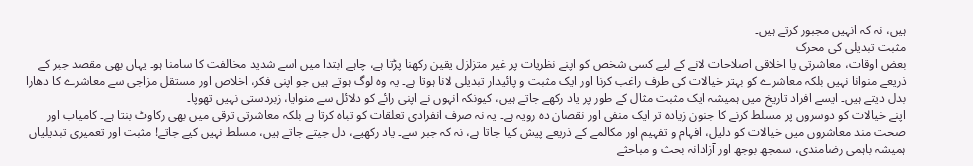ہیں، نہ کہ انہیں مجبور کرتے ہیں۔
مثبت تبدیلی کی محرک
بعض اوقات، معاشرتی یا اخلاقی اصلاحات لانے کے لیے کسی شخص کو اپنے نظریات پر غیر متزلزل یقین رکھنا پڑتا ہے، چاہے ابتدا میں اسے شدید مخالفت کا سامنا ہو۔ یہاں بھی مقصد جبر کے ذریعے منوانا نہیں بلکہ معاشرے کو بہتر خیالات کی طرف راغب کرنا اور ایک مثبت و پائیدار تبدیلی لانا ہوتا ہے۔ یہ وہ لوگ ہوتے ہیں جو اپنی فکر، اخلاص اور مستقل مزاجی سے معاشرے کا دھارا بدل دیتے ہیں۔ ایسے افراد تاریخ میں ہمیشہ ایک مثبت مثال کے طور پر یاد رکھے جاتے ہیں، کیونکہ انہوں نے اپنی رائے کو دلائل سے منوایا، زبردستی نہیں تھوپا۔
اپنے خیالات کو دوسروں پر مسلط کرنے کا جنون زیادہ تر ایک منفی اور نقصان دہ رویہ ہے۔ یہ نہ صرف انفرادی تعلقات کو تباہ کرتا ہے بلکہ معاشرتی ترقی میں بھی رکاوٹ بنتا ہے۔ کامیاب اور صحت مند معاشروں میں خیالات کو دلیل، افہام و تفہیم اور مکالمے کے ذریعے پیش کیا جاتا ہے، نہ کہ جبر سے۔ یاد رکھیے، دل جیتے جاتے ہیں، مسلط نہیں کیے جاتے! مثبت اور تعمیری تبدیلیاں ہمیشہ باہمی رضامندی، سمجھ بوجھ اور آزادانہ بحث و مباحثے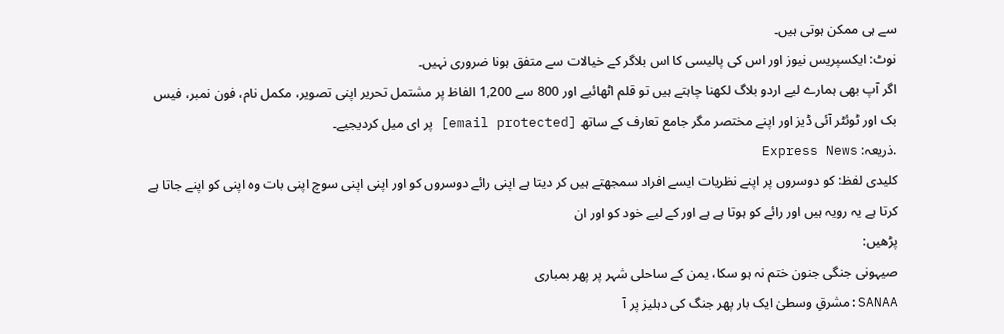سے ہی ممکن ہوتی ہیں۔
نوٹ: ایکسپریس نیوز اور اس کی پالیسی کا اس بلاگر کے خیالات سے متفق ہونا ضروری نہیں۔
اگر آپ بھی ہمارے لیے اردو بلاگ لکھنا چاہتے ہیں تو قلم اٹھائیے اور 800 سے 1,200 الفاظ پر مشتمل تحریر اپنی تصویر، مکمل نام، فون نمبر، فیس بک اور ٹوئٹر آئی ڈیز اور اپنے مختصر مگر جامع تعارف کے ساتھ [email protected] پر ای میل کردیجیے۔
.ذریعہ: Express News
کلیدی لفظ: کو دوسروں پر اپنے نظریات ایسے افراد سمجھتے ہیں کر دیتا ہے اپنی رائے دوسروں کو اور اپنی اپنی سوچ اپنی بات وہ اپنی کو اپنے جاتا ہے کرتا ہے یہ رویہ ہیں اور رائے کو ہوتا ہے ہے اور کے لیے خود کو اور ان
پڑھیں:
صیہونی جنگی جنون ختم نہ ہو سکا، یمن کے ساحلی شہر پر پھر بمباری
SANAA:مشرقِ وسطیٰ ایک بار پھر جنگ کی دہلیز پر آ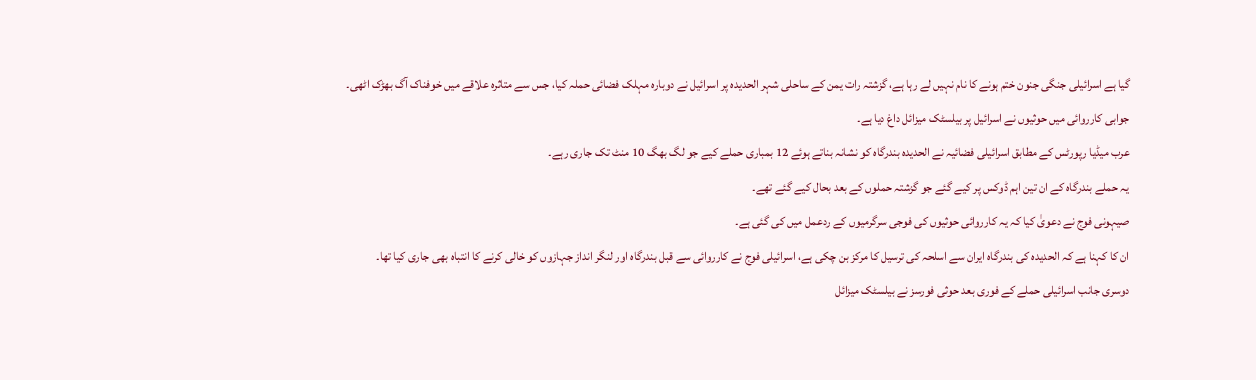گیا ہے اسرائیلی جنگی جنون ختم ہونے کا نام نہیں لے رہا ہے، گزشتہ رات یمن کے ساحلی شہر الحدیدہ پر اسرائیل نے دوبارہ مہلک فضائی حملہ کیا، جس سے متاثرہ علاقے میں خوفناک آگ بھڑک اٹھی۔
جوابی کارروائی میں حوثیوں نے اسرائیل پر بیلسٹک میزائل داغ دیا ہے۔
عرب میڈیا رپورٹس کے مطابق اسرائیلی فضائیہ نے الحدیدہ بندرگاہ کو نشانہ بناتے ہوئے 12 بمباری حملے کیے جو لگ بھگ 10 منٹ تک جاری رہے۔
یہ حملے بندرگاہ کے ان تین اہم ڈوکس پر کیے گئے جو گزشتہ حملوں کے بعد بحال کیے گئے تھے۔
صیہونی فوج نے دعویٰ کیا کہ یہ کارروائی حوثیوں کی فوجی سرگرمیوں کے ردعمل میں کی گئی ہے۔
ان کا کہنا ہے کہ الحدیدہ کی بندرگاہ ایران سے اسلحہ کی ترسیل کا مرکز بن چکی ہے، اسرائیلی فوج نے کارروائی سے قبل بندرگاہ اور لنگر انداز جہازوں کو خالی کرنے کا انتباہ بھی جاری کیا تھا۔
دوسری جانب اسرائیلی حملے کے فوری بعد حوثی فورسز نے بیلسٹک میزائل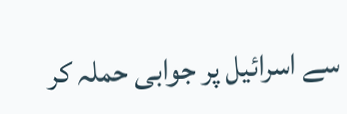سے اسرائیل پر جوابی حملہ کر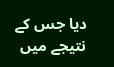دیا جس کے نتیجے میں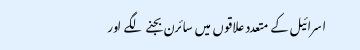اسرائیل کے متعدد علاقوں میں سائرن بجنے لگے اور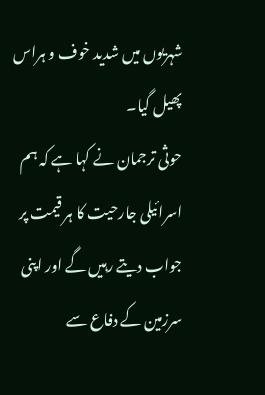شہریوں میں شدید خوف و ہراس پھیل گیا۔
حوثی ترجمان نے کہا ہے کہ ہم اسرائیلی جارحیت کا ہر قیمت پر جواب دیتے رہیں گے اور اپنی سرزمین کے دفاع سے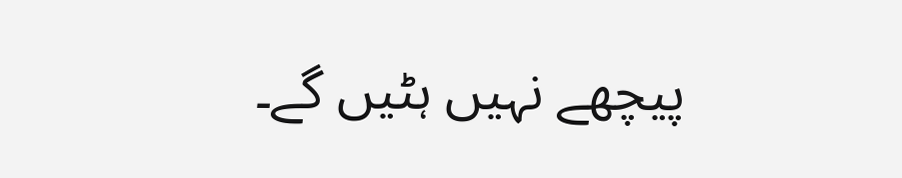پیچھے نہیں ہٹیں گے۔